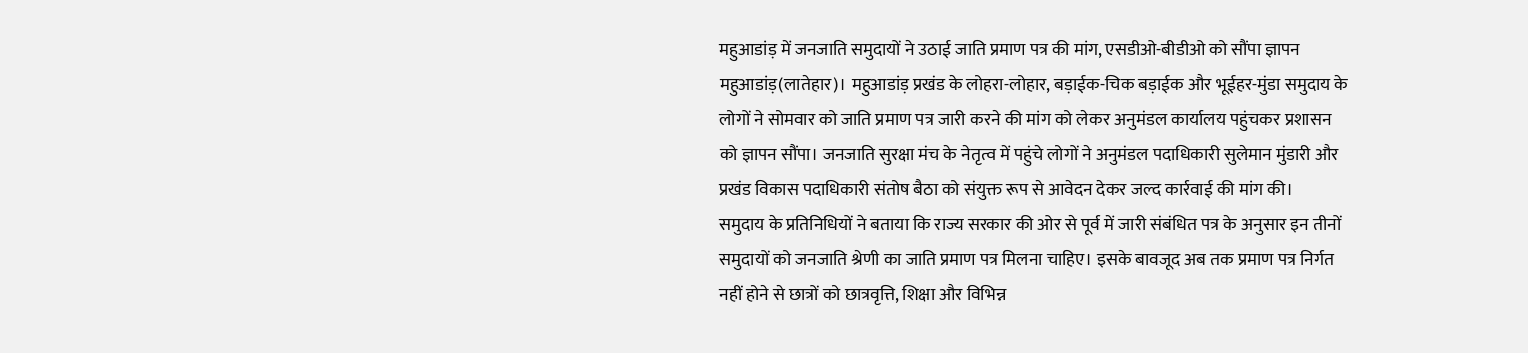महुआडांड़ में जनजाति समुदायों ने उठाई जाति प्रमाण पत्र की मांग, एसडीओ-बीडीओ को सौंपा ज्ञापन
महुआडांड़(लातेहार)। महुआडांड़ प्रखंड के लोहरा-लोहार, बड़ाईक-चिक बड़ाईक और भूईहर-मुंडा समुदाय के लोगों ने सोमवार को जाति प्रमाण पत्र जारी करने की मांग को लेकर अनुमंडल कार्यालय पहुंचकर प्रशासन को ज्ञापन सौंपा। जनजाति सुरक्षा मंच के नेतृत्व में पहुंचे लोगों ने अनुमंडल पदाधिकारी सुलेमान मुंडारी और प्रखंड विकास पदाधिकारी संतोष बैठा को संयुक्त रूप से आवेदन देकर जल्द कार्रवाई की मांग की।
समुदाय के प्रतिनिधियों ने बताया कि राज्य सरकार की ओर से पूर्व में जारी संबंधित पत्र के अनुसार इन तीनों समुदायों को जनजाति श्रेणी का जाति प्रमाण पत्र मिलना चाहिए। इसके बावजूद अब तक प्रमाण पत्र निर्गत नहीं होने से छात्रों को छात्रवृत्ति, शिक्षा और विभिन्न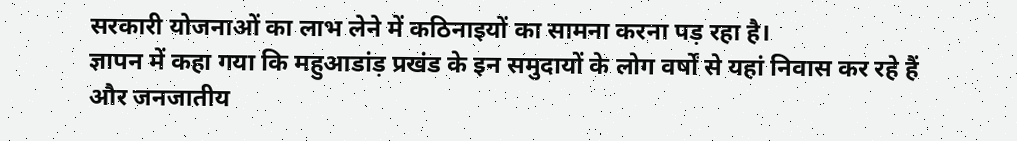सरकारी योजनाओं का लाभ लेने में कठिनाइयों का सामना करना पड़ रहा है।
ज्ञापन में कहा गया कि महुआडांड़ प्रखंड के इन समुदायों के लोग वर्षों से यहां निवास कर रहे हैं और जनजातीय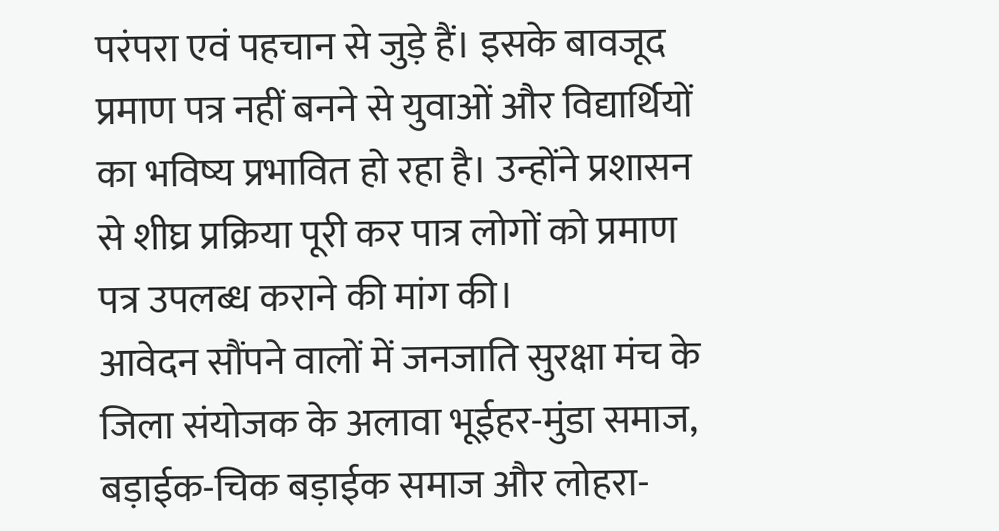परंपरा एवं पहचान से जुड़े हैं। इसके बावजूद प्रमाण पत्र नहीं बनने से युवाओं और विद्यार्थियों का भविष्य प्रभावित हो रहा है। उन्होंने प्रशासन से शीघ्र प्रक्रिया पूरी कर पात्र लोगों को प्रमाण पत्र उपलब्ध कराने की मांग की।
आवेदन सौंपने वालों में जनजाति सुरक्षा मंच के जिला संयोजक के अलावा भूईहर-मुंडा समाज, बड़ाईक-चिक बड़ाईक समाज और लोहरा-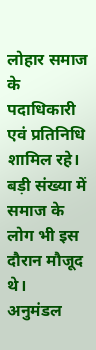लोहार समाज के पदाधिकारी एवं प्रतिनिधि शामिल रहे। बड़ी संख्या में समाज के लोग भी इस दौरान मौजूद थे।
अनुमंडल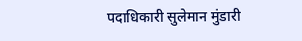पदाधिकारी सुलेमान मुंडारी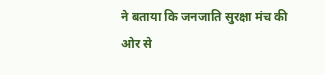ने बताया कि जनजाति सुरक्षा मंच की ओर से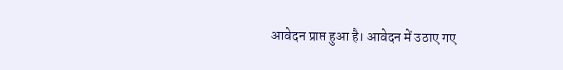आवेदन प्राप्त हुआ है। आवेदन में उठाए गए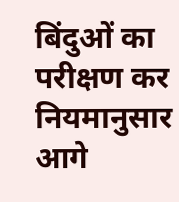बिंदुओं का परीक्षण कर नियमानुसार आगे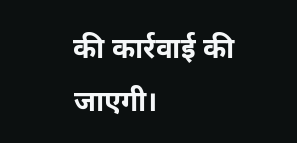की कार्रवाई की जाएगी।